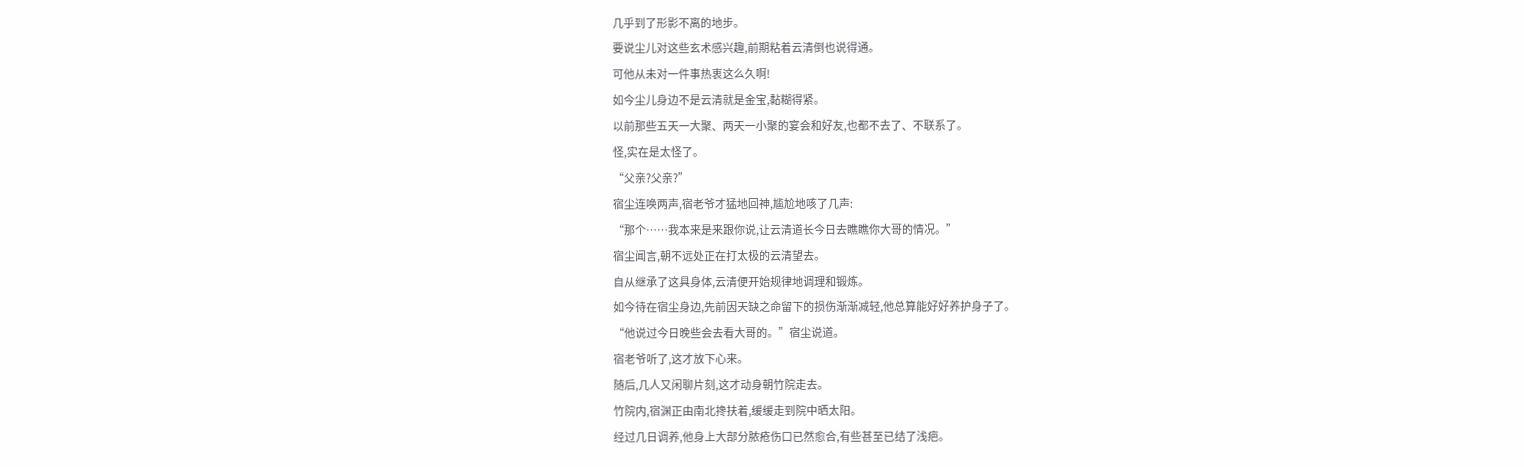几乎到了形影不离的地步。
要说尘儿对这些玄术感兴趣,前期粘着云清倒也说得通。
可他从未对一件事热衷这么久啊!
如今尘儿身边不是云清就是金宝,黏糊得紧。
以前那些五天一大聚、两天一小聚的宴会和好友,也都不去了、不联系了。
怪,实在是太怪了。
“父亲?父亲?”
宿尘连唤两声,宿老爷才猛地回神,尴尬地咳了几声:
“那个……我本来是来跟你说,让云清道长今日去瞧瞧你大哥的情况。”
宿尘闻言,朝不远处正在打太极的云清望去。
自从继承了这具身体,云清便开始规律地调理和锻炼。
如今待在宿尘身边,先前因天缺之命留下的损伤渐渐减轻,他总算能好好养护身子了。
“他说过今日晚些会去看大哥的。”宿尘说道。
宿老爷听了,这才放下心来。
随后,几人又闲聊片刻,这才动身朝竹院走去。
竹院内,宿渊正由南北搀扶着,缓缓走到院中晒太阳。
经过几日调养,他身上大部分脓疮伤口已然愈合,有些甚至已结了浅疤。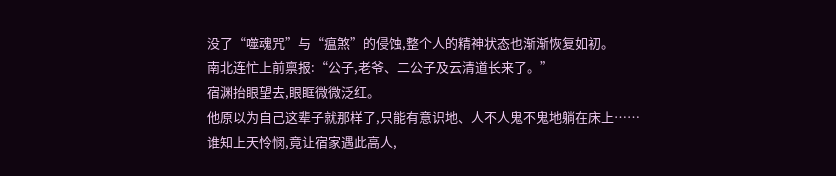没了“噬魂咒”与“瘟煞”的侵蚀,整个人的精神状态也渐渐恢复如初。
南北连忙上前禀报:“公子,老爷、二公子及云清道长来了。”
宿渊抬眼望去,眼眶微微泛红。
他原以为自己这辈子就那样了,只能有意识地、人不人鬼不鬼地躺在床上……
谁知上天怜悯,竟让宿家遇此高人,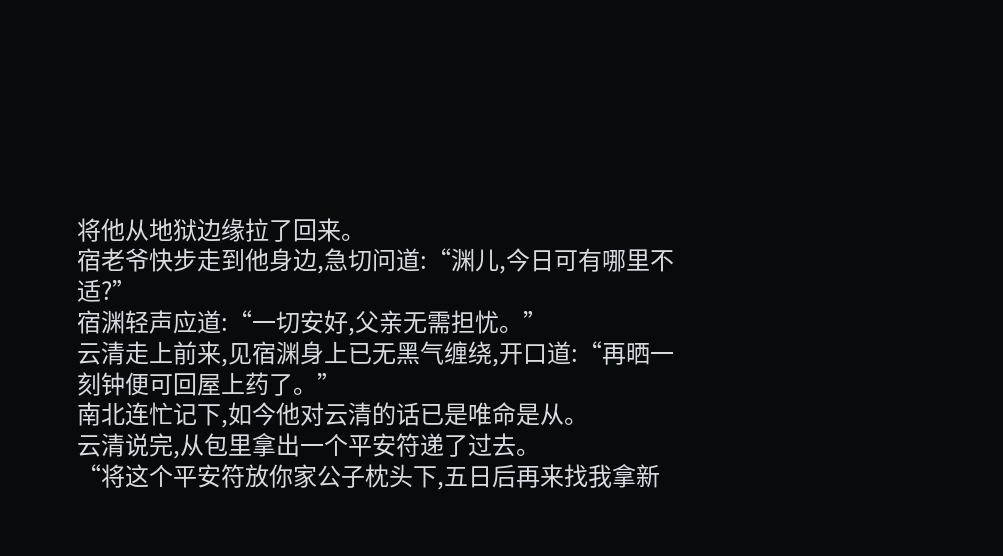将他从地狱边缘拉了回来。
宿老爷快步走到他身边,急切问道:“渊儿,今日可有哪里不适?”
宿渊轻声应道:“一切安好,父亲无需担忧。”
云清走上前来,见宿渊身上已无黑气缠绕,开口道:“再晒一刻钟便可回屋上药了。”
南北连忙记下,如今他对云清的话已是唯命是从。
云清说完,从包里拿出一个平安符递了过去。
“将这个平安符放你家公子枕头下,五日后再来找我拿新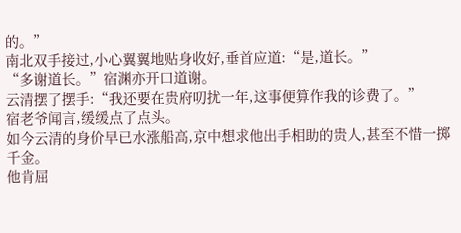的。”
南北双手接过,小心翼翼地贴身收好,垂首应道:“是,道长。”
“多谢道长。”宿渊亦开口道谢。
云清摆了摆手:“我还要在贵府叨扰一年,这事便算作我的诊费了。”
宿老爷闻言,缓缓点了点头。
如今云清的身价早已水涨船高,京中想求他出手相助的贵人,甚至不惜一掷千金。
他肯屈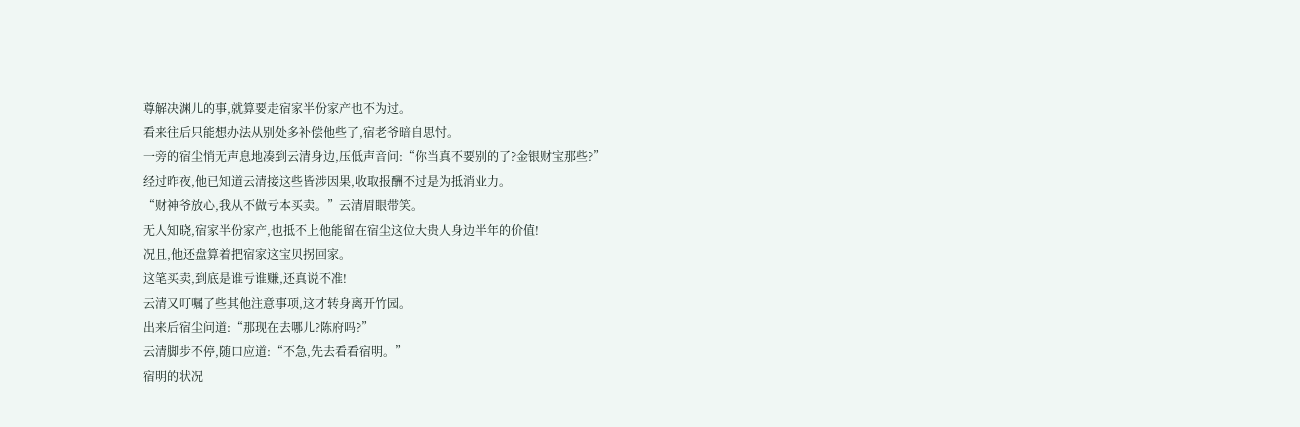尊解决渊儿的事,就算要走宿家半份家产也不为过。
看来往后只能想办法从别处多补偿他些了,宿老爷暗自思忖。
一旁的宿尘悄无声息地凑到云清身边,压低声音问:“你当真不要别的了?金银财宝那些?”
经过昨夜,他已知道云清接这些皆涉因果,收取报酬不过是为抵消业力。
“财神爷放心,我从不做亏本买卖。”云清眉眼带笑。
无人知晓,宿家半份家产,也抵不上他能留在宿尘这位大贵人身边半年的价值!
况且,他还盘算着把宿家这宝贝拐回家。
这笔买卖,到底是谁亏谁赚,还真说不准!
云清又叮嘱了些其他注意事项,这才转身离开竹园。
出来后宿尘问道:“那现在去哪儿?陈府吗?”
云清脚步不停,随口应道:“不急,先去看看宿明。”
宿明的状况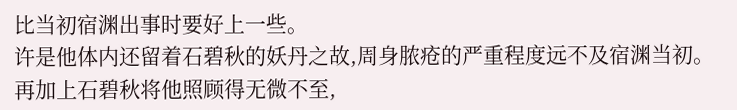比当初宿渊出事时要好上一些。
许是他体内还留着石碧秋的妖丹之故,周身脓疮的严重程度远不及宿渊当初。
再加上石碧秋将他照顾得无微不至,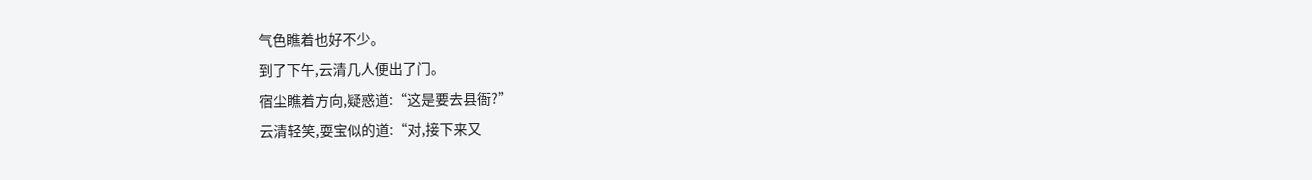气色瞧着也好不少。
到了下午,云清几人便出了门。
宿尘瞧着方向,疑惑道:“这是要去县衙?”
云清轻笑,耍宝似的道:“对,接下来又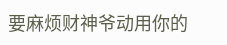要麻烦财神爷动用你的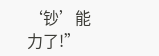‘钞’能力了!”